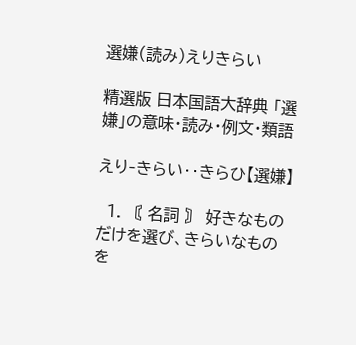選嫌(読み)えりきらい

精選版 日本国語大辞典 「選嫌」の意味・読み・例文・類語

えり‐きらい‥きらひ【選嫌】

  1. 〘 名詞 〙 好きなものだけを選び、きらいなものを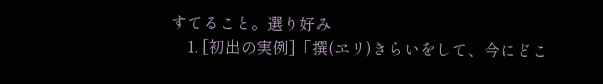すてること。選り好み
    1. [初出の実例]「撰(ヱリ)きらいをして、今にどこ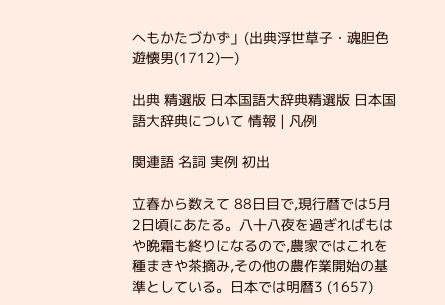へもかたづかず」(出典浮世草子・魂胆色遊懐男(1712)一)

出典 精選版 日本国語大辞典精選版 日本国語大辞典について 情報 | 凡例

関連語 名詞 実例 初出

立春から数えて 88日目で,現行暦では5月2日頃にあたる。八十八夜を過ぎればもはや晩霜も終りになるので,農家ではこれを種まきや茶摘み,その他の農作業開始の基準としている。日本では明暦3 (1657)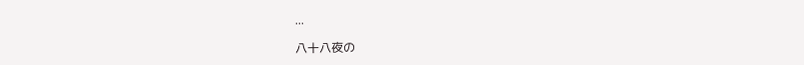...

八十八夜の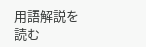用語解説を読む